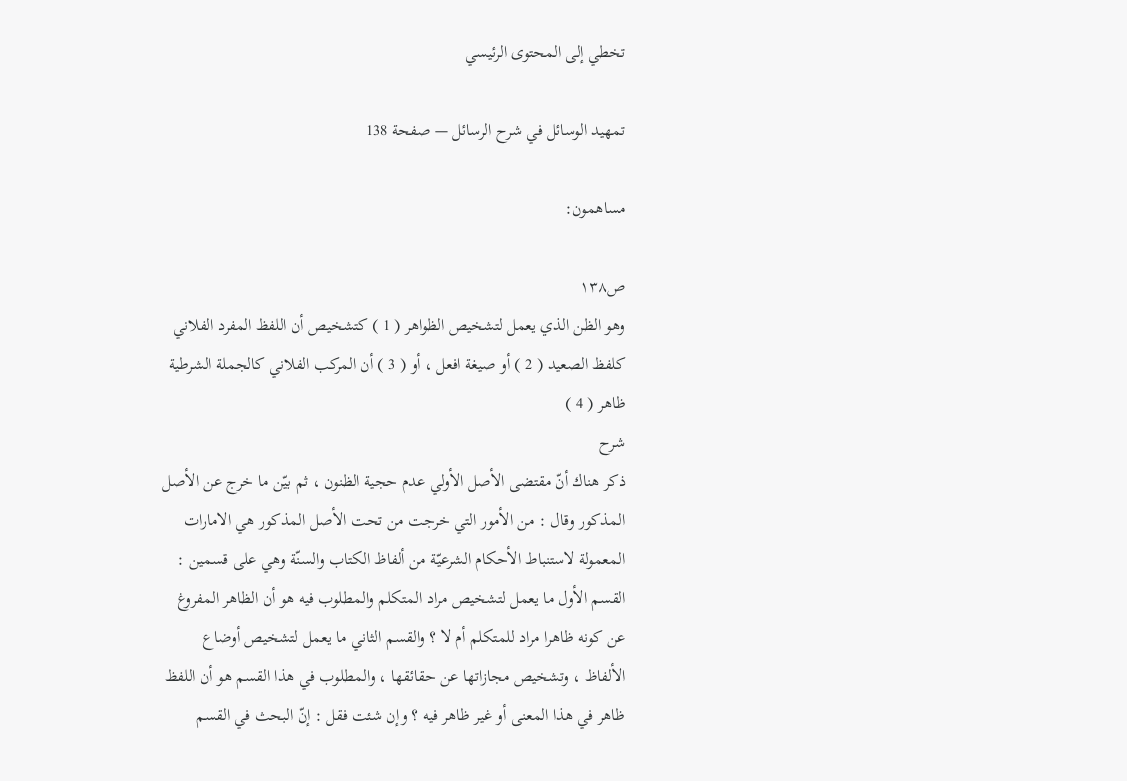تخطي إلى المحتوى الرئيسي

تمهيد الوسائل في شرح الرسائل — صفحة 138

مساهمون:

ص١٣٨
وهو الظن الذي يعمل لتشخيص الظواهر ( 1 ) كتشخيص أن اللفظ المفرد الفلاني كلفظ الصعيد ( 2 ) أو صيغة افعل ، أو ( 3 ) أن المركب الفلاني كالجملة الشرطية ظاهر ( 4 )
شرح
ذكر هناك أنّ مقتضى الأصل الأولي عدم حجية الظنون ، ثم بيّن ما خرج عن الأصل المذكور وقال : من الأمور التي خرجت من تحت الأصل المذكور هي الامارات المعمولة لاستنباط الأحكام الشرعيّة من ألفاظ الكتاب والسنّة وهي على قسمين : القسم الأول ما يعمل لتشخيص مراد المتكلم والمطلوب فيه هو أن الظاهر المفروغ عن كونه ظاهرا مراد للمتكلم أم لا ؟ والقسم الثاني ما يعمل لتشخيص أوضاع الألفاظ ، وتشخيص مجازاتها عن حقائقها ، والمطلوب في هذا القسم هو أن اللفظ ظاهر في هذا المعنى أو غير ظاهر فيه ؟ وإن شئت فقل : إنّ البحث في القسم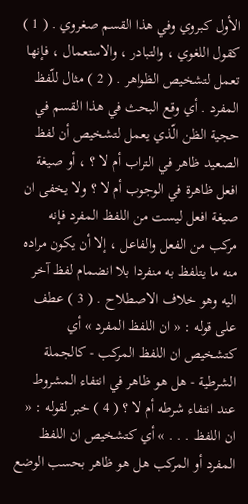الأول كبروي وفي هذا القسم صغروي . ( 1 ) كقول اللغوي ، والتبادر ، والاستعمال ، فإنها تعمل لتشخيص الظواهر . ( 2 ) مثال للّفظ المفرد . أي وقع البحث في هذا القسم في حجية الظن الّذي يعمل لتشخيص أن لفظ الصعيد ظاهر في التراب أم لا ؟ ، أو صيغة افعل ظاهرة في الوجوب أم لا ؟ ولا يخفى ان صيغة افعل ليست من اللفظ المفرد فإنه مركب من الفعل والفاعل ، إلا أن يكون مراده منه ما يتلفظ به منفردا بلا انضمام لفظ آخر اليه وهو خلاف الاصطلاح . ( 3 ) عطف على قوله : « ان اللفظ المفرد » أي كتشخيص ان اللفظ المركب - كالجملة الشرطية - هل هو ظاهر في انتفاء المشروط عند انتفاء شرطه أم لا ؟ ( 4 ) خبر لقوله : « ان اللفظ . . . » أي كتشخيص ان اللفظ المفرد أو المركب هل هو ظاهر بحسب الوضع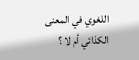اللغوي في المعنى الكذائي أم لا ؟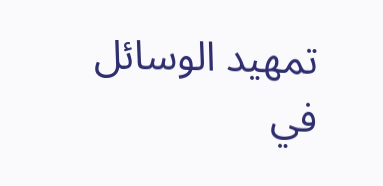تمهيد الوسائل في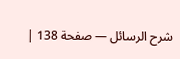شرح الرسائل — صفحة 138 |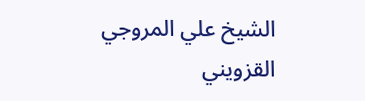الشيخ علي المروجي القزويني